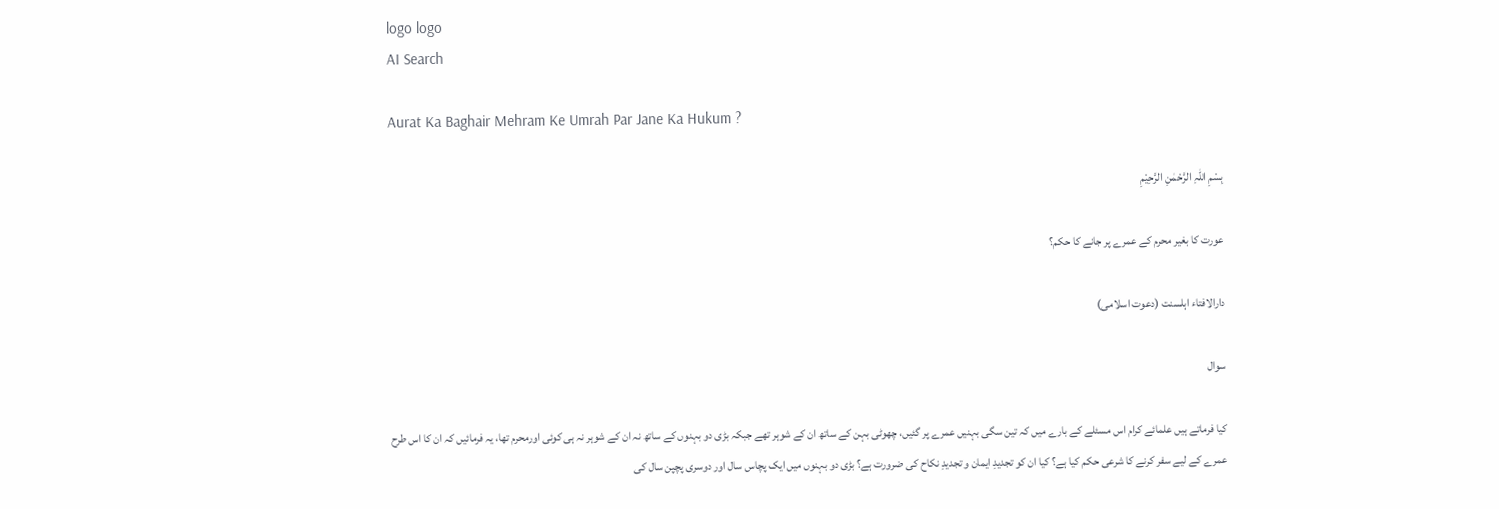logo logo
AI Search

Aurat Ka Baghair Mehram Ke Umrah Par Jane Ka Hukum ?

بِسْمِ اللہِ الرَّحْمٰنِ الرَّحِيْمِ

عورت کا بغیر محرم کے عمرے پر جانے کا حکم؟

دارالافتاء اہلسنت (دعوت اسلامی)

سوال

کیا فرماتے ہیں علمائے کرام اس مسئلے کے بارے میں کہ تین سگی بہنیں عمرے پر گئیں، چھوٹی بہن کے ساتھ ان کے شوہر تھے جبکہ بڑی دو بہنوں کے ساتھ نہ ان کے شوہر نہ ہی کوئی اورمحرم تھا، یہ فرمائیں کہ ان کا اس طرح عمرے کے لیے سفر کرنے کا شرعی حکم کیا ہے؟ کیا ان کو تجدیدِ ایمان و تجدیدِ نکاح کی ضرورت ہے؟ بڑی دو بہنوں میں ایک پچاس سال اور دوسری پچپن سال کی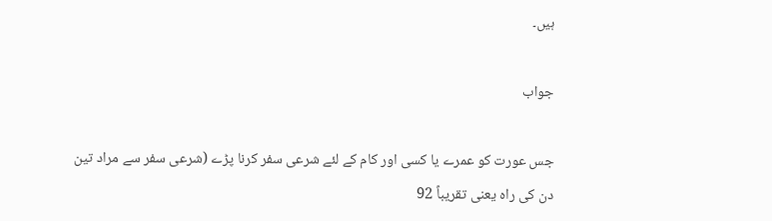ہیں۔

جواب

جس عورت کو عمرے یا کسی اور کام کے لئے شرعی سفر کرنا پڑے (شرعی سفر سے مراد تین دن کی راہ یعنی تقریباً 92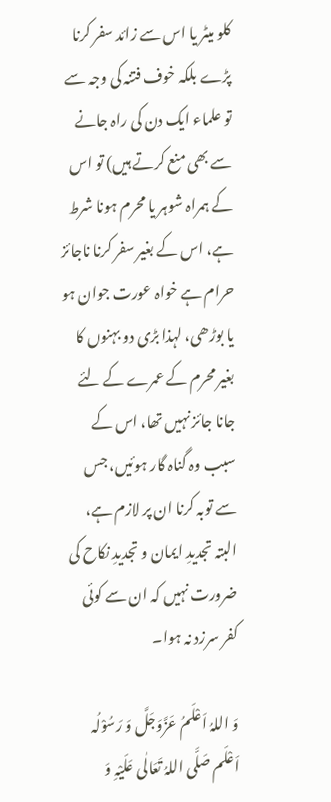کلو میٹر یا اس سے زائد سفر کرنا پڑے بلکہ خوف فتنہ کی وجہ سے تو علماء ایک دن کی راہ جانے سے بھی منع کرتے ہیں) تو اس کے ہمراہ شوہر یا محرم ہونا شرط ہے، اس کے بغیر سفر کرنا ناجائز حرام ہے خواہ عورت جوان ہو یا بوڑھی، لہذا بڑی دو بہنوں کا بغیر محرم کے عمرے کے لئے جانا جائز نہیں تھا، اس کے سبب وہ گناہ گار ہوئیں، جس سے توبہ کرنا ان پر لازم ہے، البتہ تجدیدِ ایمان و تجدیدِ نکاح کی ضرورت نہیں کہ ان سے کوئی کفر سرزد نہ ہوا۔

وَ اللہُ اَعْلَمُ عَزَّوَجَلَّ وَ رَسُوْلُہ اَعْلَم صَلَّی اللہُ تَعَالٰی عَلَیْہِ وَ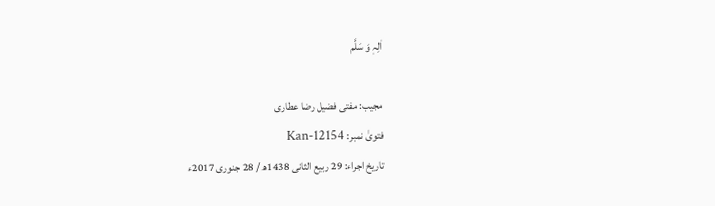اٰلِہٖ وَ سَلَّم

مجیب: مفتی فضیل رضا عطاری
فتویٰ نمبر: Kan-12154
تاریخ اجراء: 29 ربیع الثانی 1438ھ / 28 جنوری 2017ء